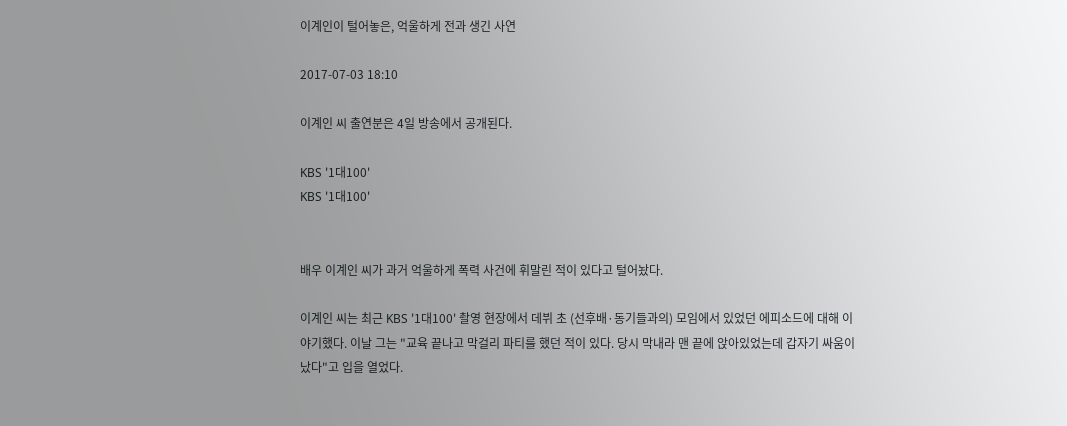이계인이 털어놓은, 억울하게 전과 생긴 사연

2017-07-03 18:10

이계인 씨 출연분은 4일 방송에서 공개된다.

KBS '1대100'
KBS '1대100'


배우 이계인 씨가 과거 억울하게 폭력 사건에 휘말린 적이 있다고 털어놨다.

이계인 씨는 최근 KBS '1대100' 촬영 현장에서 데뷔 초 (선후배·동기들과의) 모임에서 있었던 에피소드에 대해 이야기했다. 이날 그는 "교육 끝나고 막걸리 파티를 했던 적이 있다. 당시 막내라 맨 끝에 앉아있었는데 갑자기 싸움이 났다"고 입을 열었다.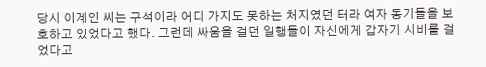당시 이계인 씨는 구석이라 어디 가지도 못하는 처지였던 터라 여자 동기들을 보호하고 있었다고 했다. 그런데 싸움을 걸던 일행들이 자신에게 갑자기 시비를 걸었다고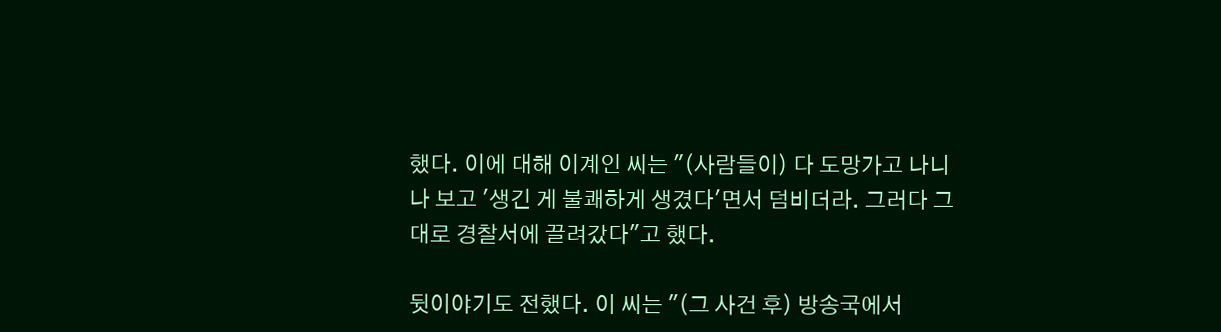했다. 이에 대해 이계인 씨는 "(사람들이) 다 도망가고 나니 나 보고 '생긴 게 불쾌하게 생겼다'면서 덤비더라. 그러다 그대로 경찰서에 끌려갔다"고 했다.

뒷이야기도 전했다. 이 씨는 "(그 사건 후) 방송국에서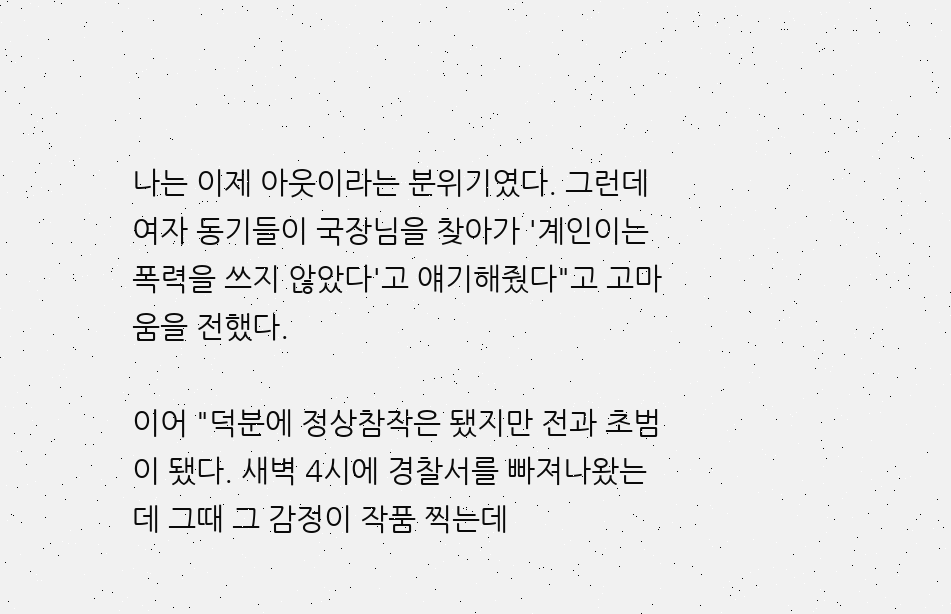나는 이제 아웃이라는 분위기였다. 그런데 여자 동기들이 국장님을 찾아가 '계인이는 폭력을 쓰지 않았다'고 얘기해줬다"고 고마움을 전했다.

이어 "덕분에 정상참작은 됐지만 전과 초범이 됐다. 새벽 4시에 경찰서를 빠져나왔는데 그때 그 감정이 작품 찍는데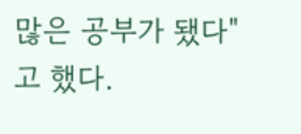많은 공부가 됐다"고 했다.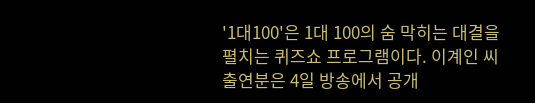'1대100'은 1대 100의 숨 막히는 대결을 펼치는 퀴즈쇼 프로그램이다. 이계인 씨 출연분은 4일 방송에서 공개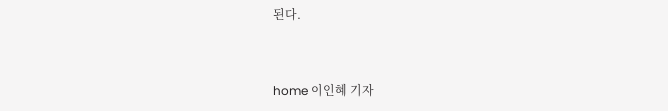된다.


home 이인혜 기자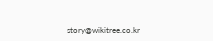story@wikitree.co.kr